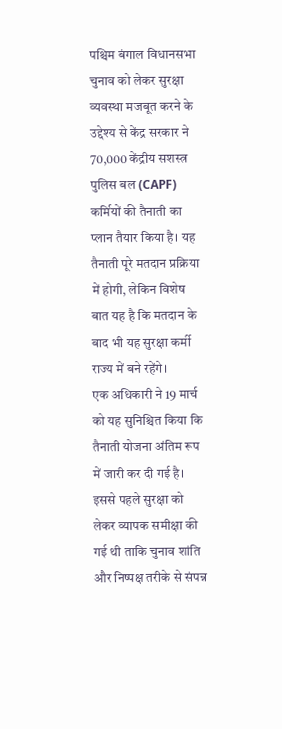पश्चिम बंगाल विधानसभा चुनाव को लेकर सुरक्षा व्यवस्था मजबूत करने के उद्देश्य से केंद्र सरकार ने 70,000 केंद्रीय सशस्त्र पुलिस बल (CAPF) कर्मियों की तैनाती का प्लान तैयार किया है। यह तैनाती पूरे मतदान प्रक्रिया में होगी, लेकिन विशेष बात यह है कि मतदान के बाद भी यह सुरक्षा कर्मी राज्य में बने रहेंगे।
एक अधिकारी ने 19 मार्च को यह सुनिश्चित किया कि तैनाती योजना अंतिम रूप में जारी कर दी गई है। इससे पहले सुरक्षा को लेकर व्यापक समीक्षा की गई थी ताकि चुनाव शांति और निष्पक्ष तरीके से संपन्न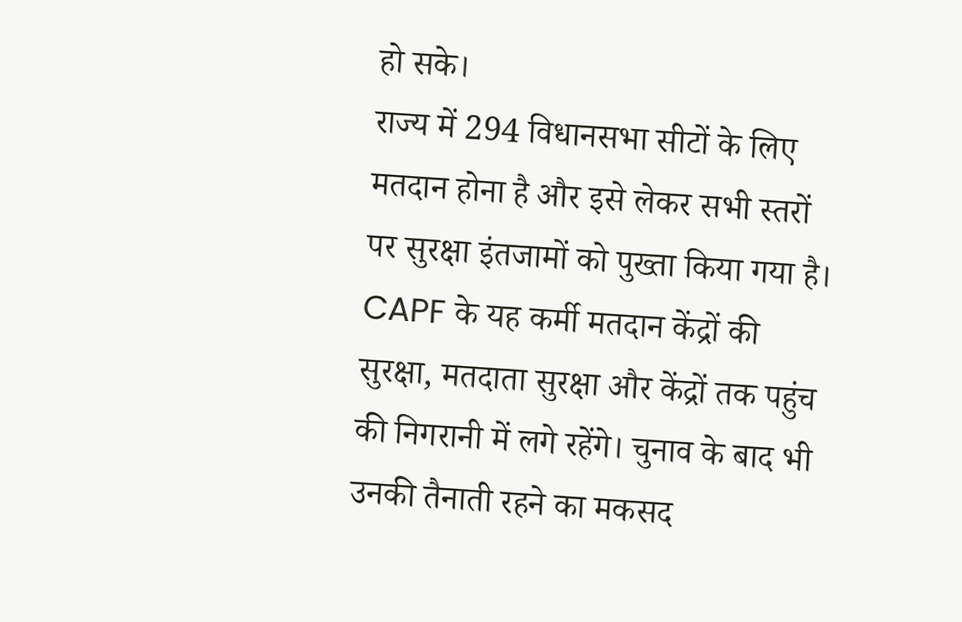हो सके।
राज्य में 294 विधानसभा सीटों के लिए मतदान होना है और इसे लेकर सभी स्तरों पर सुरक्षा इंतजामों को पुख्ता किया गया है। CAPF के यह कर्मी मतदान केंद्रों की सुरक्षा, मतदाता सुरक्षा और केंद्रों तक पहुंच की निगरानी में लगे रहेंगे। चुनाव के बाद भी उनकी तैनाती रहने का मकसद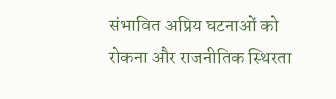संभावित अप्रिय घटनाओं को रोकना और राजनीतिक स्थिरता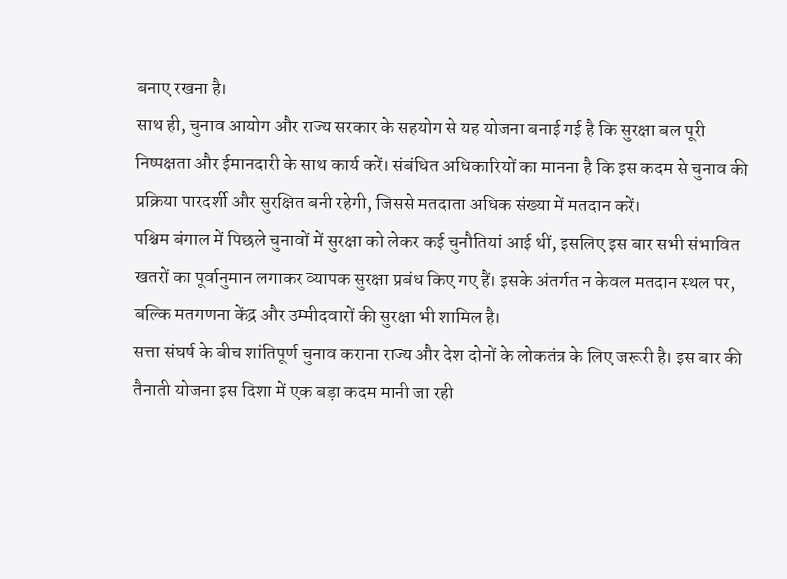बनाए रखना है।
साथ ही, चुनाव आयोग और राज्य सरकार के सहयोग से यह योजना बनाई गई है कि सुरक्षा बल पूरी निष्पक्षता और ईमानदारी के साथ कार्य करें। संबंधित अधिकारियों का मानना है कि इस कदम से चुनाव की प्रक्रिया पारदर्शी और सुरक्षित बनी रहेगी, जिससे मतदाता अधिक संख्या में मतदान करें।
पश्चिम बंगाल में पिछले चुनावों में सुरक्षा को लेकर कई चुनौतियां आई थीं, इसलिए इस बार सभी संभावित खतरों का पूर्वानुमान लगाकर व्यापक सुरक्षा प्रबंध किए गए हैं। इसके अंतर्गत न केवल मतदान स्थल पर, बल्कि मतगणना केंद्र और उम्मीदवारों की सुरक्षा भी शामिल है।
सत्ता संघर्ष के बीच शांतिपूर्ण चुनाव कराना राज्य और देश दोनों के लोकतंत्र के लिए जरूरी है। इस बार की तैनाती योजना इस दिशा में एक बड़ा कदम मानी जा रही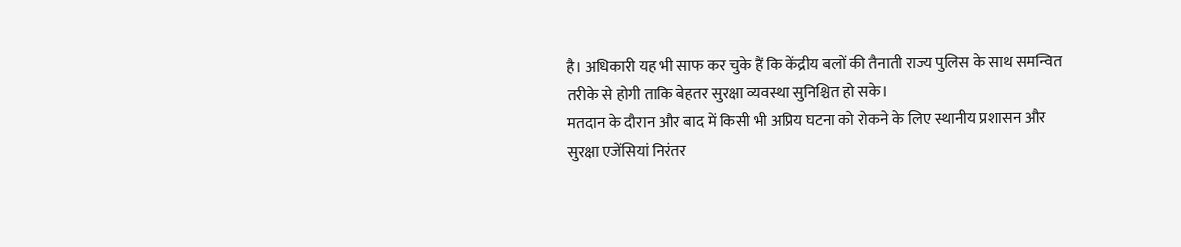है। अधिकारी यह भी साफ कर चुके हैं कि केंद्रीय बलों की तैनाती राज्य पुलिस के साथ समन्वित तरीके से होगी ताकि बेहतर सुरक्षा व्यवस्था सुनिश्चित हो सके।
मतदान के दौरान और बाद में किसी भी अप्रिय घटना को रोकने के लिए स्थानीय प्रशासन और सुरक्षा एजेंसियां निरंतर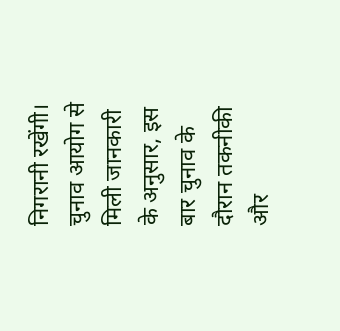निगरानी रखेंगी। चुनाव आयोग से मिली जानकारी के अनुसार, इस बार चुनाव के दौरान तकनीकी और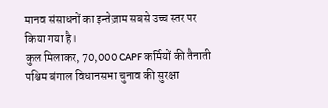मानव संसाधनों का इन्तेज़ाम सबसे उच्च स्तर पर किया गया है।
कुल मिलाकर, 70,000 CAPF कर्मियों की तैनाती पश्चिम बंगाल विधानसभा चुनाव की सुरक्षा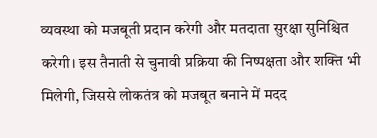व्यवस्था को मजबूती प्रदान करेगी और मतदाता सुरक्षा सुनिश्चित करेगी। इस तैनाती से चुनावी प्रक्रिया की निष्पक्षता और शक्ति भी मिलेगी, जिससे लोकतंत्र को मजबूत बनाने में मदद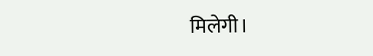मिलेगी।